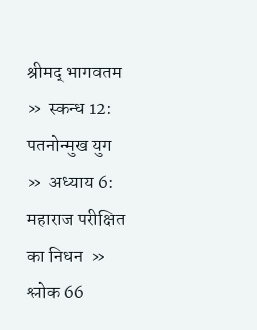श्रीमद् भागवतम  »  स्कन्ध 12: पतनोन्मुख युग  »  अध्याय 6: महाराज परीक्षित का निधन  »  श्लोक 66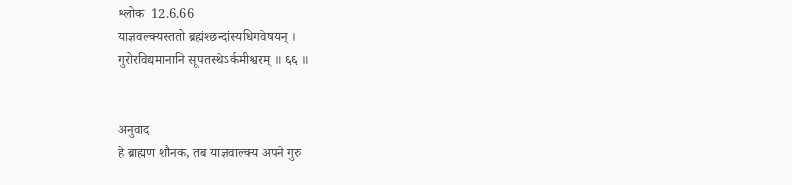श्लोक  12.6.66
याज्ञवल्‍क्यस्ततो ब्रह्मंश्छन्दांस्यधिगवेषयन् ।
गुरोरविद्यमानानि सूपतस्थेऽर्कमीश्वरम् ॥ ६६ ॥


अनुवाद
हे ब्राह्मण शौनक, तब याज्ञवाल्क्य अपने गुरु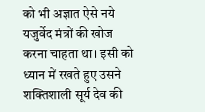को भी अज्ञात ऐसे नये यजुर्वेद मंत्रों की खोज करना चाहता था। इसी को ध्यान में रखते हुए उसने शक्तिशाली सूर्य देव की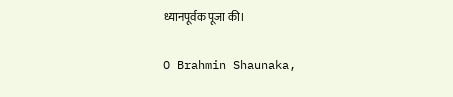ध्यानपूर्वक पूजा की।

O Brahmin Shaunaka,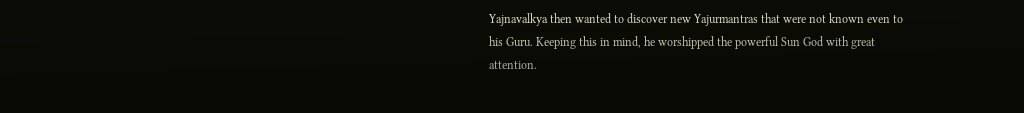Yajnavalkya then wanted to discover new Yajurmantras that were not known even to his Guru. Keeping this in mind, he worshipped the powerful Sun God with great attention.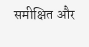समीक्षित और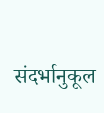संदर्भानुकूल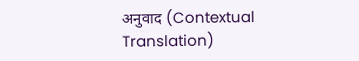अनुवाद (Contextual Translation)